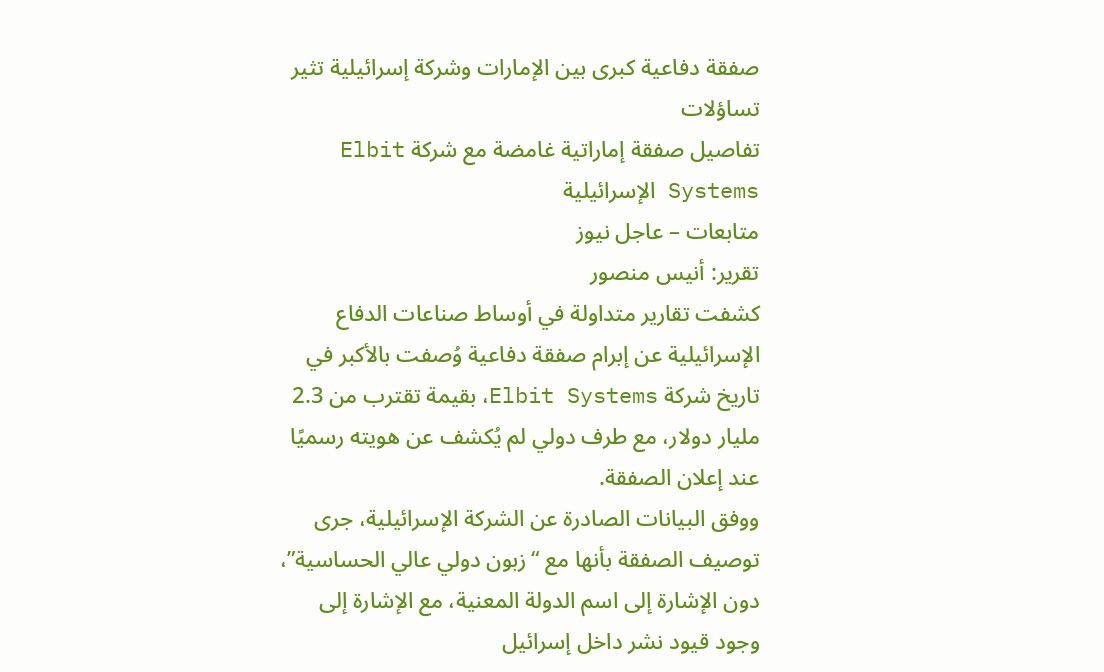صفقة دفاعية كبرى بين الإمارات وشركة إسرائيلية تثير تساؤلات
تفاصيل صفقة إماراتية غامضة مع شركة Elbit Systems الإسرائيلية
متابعات – عاجل نيوز
تقرير: أنيس منصور
كشفت تقارير متداولة في أوساط صناعات الدفاع الإسرائيلية عن إبرام صفقة دفاعية وُصفت بالأكبر في تاريخ شركة Elbit Systems، بقيمة تقترب من 2.3 مليار دولار، مع طرف دولي لم يُكشف عن هويته رسميًا عند إعلان الصفقة.
ووفق البيانات الصادرة عن الشركة الإسرائيلية، جرى توصيف الصفقة بأنها مع “زبون دولي عالي الحساسية”، دون الإشارة إلى اسم الدولة المعنية، مع الإشارة إلى وجود قيود نشر داخل إسرائيل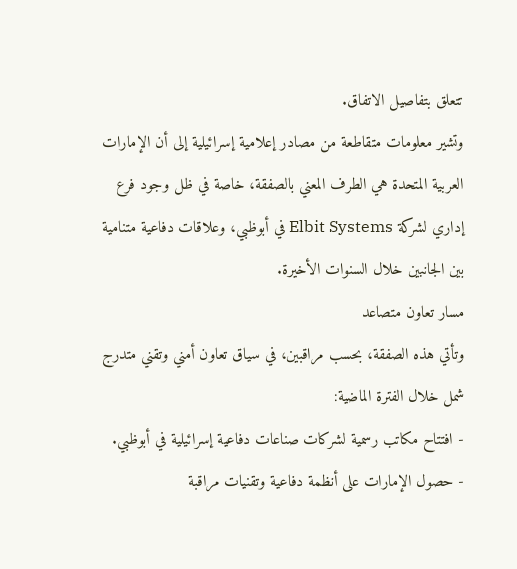تتعلق بتفاصيل الاتفاق.
وتشير معلومات متقاطعة من مصادر إعلامية إسرائيلية إلى أن الإمارات العربية المتحدة هي الطرف المعني بالصفقة، خاصة في ظل وجود فرع إداري لشركة Elbit Systems في أبوظبي، وعلاقات دفاعية متنامية بين الجانبين خلال السنوات الأخيرة.
مسار تعاون متصاعد
وتأتي هذه الصفقة، بحسب مراقبين، في سياق تعاون أمني وتقني متدرج شمل خلال الفترة الماضية:
- افتتاح مكاتب رسمية لشركات صناعات دفاعية إسرائيلية في أبوظبي.
- حصول الإمارات على أنظمة دفاعية وتقنيات مراقبة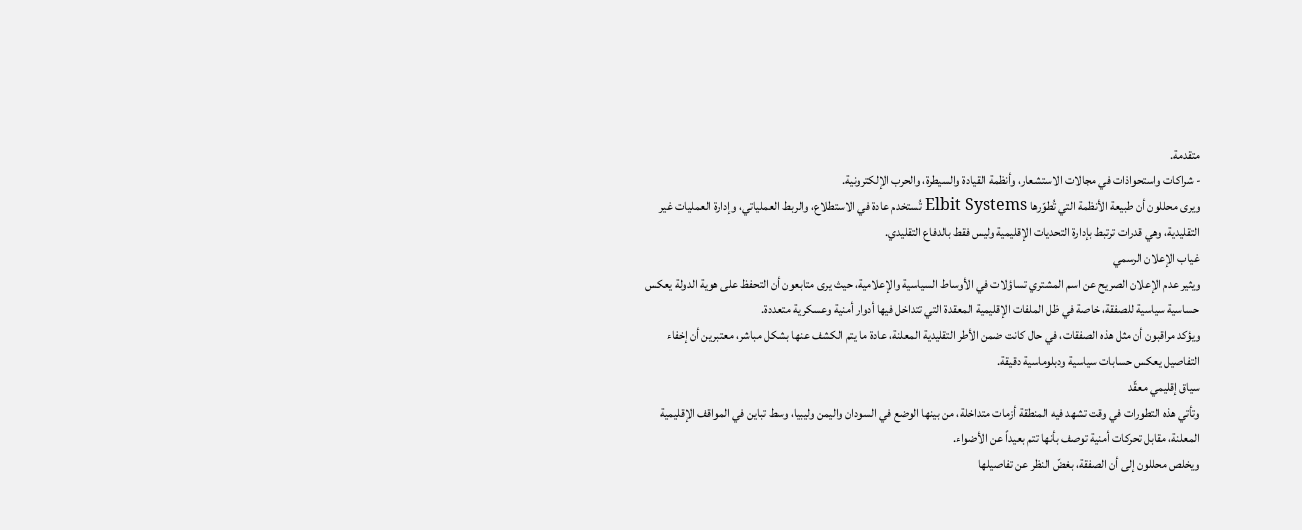متقدمة.
- شراكات واستحواذات في مجالات الاستشعار، وأنظمة القيادة والسيطرة، والحرب الإلكترونية.
ويرى محللون أن طبيعة الأنظمة التي تُطوّرها Elbit Systems تُستخدم عادة في الاستطلاع، والربط العملياتي، وإدارة العمليات غير التقليدية، وهي قدرات ترتبط بإدارة التحديات الإقليمية وليس فقط بالدفاع التقليدي.
غياب الإعلان الرسمي
ويثير عدم الإعلان الصريح عن اسم المشتري تساؤلات في الأوساط السياسية والإعلامية، حيث يرى متابعون أن التحفظ على هوية الدولة يعكس حساسية سياسية للصفقة، خاصة في ظل الملفات الإقليمية المعقدة التي تتداخل فيها أدوار أمنية وعسكرية متعددة.
ويؤكد مراقبون أن مثل هذه الصفقات، في حال كانت ضمن الأطر التقليدية المعلنة، عادة ما يتم الكشف عنها بشكل مباشر، معتبرين أن إخفاء التفاصيل يعكس حسابات سياسية ودبلوماسية دقيقة.
سياق إقليمي معقّد
وتأتي هذه التطورات في وقت تشهد فيه المنطقة أزمات متداخلة، من بينها الوضع في السودان واليمن وليبيا، وسط تباين في المواقف الإقليمية المعلنة، مقابل تحركات أمنية توصف بأنها تتم بعيداً عن الأضواء.
ويخلص محللون إلى أن الصفقة، بغضّ النظر عن تفاصيلها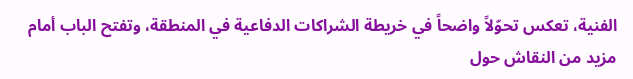الفنية، تعكس تحوّلاً واضحاً في خريطة الشراكات الدفاعية في المنطقة، وتفتح الباب أمام مزيد من النقاش حول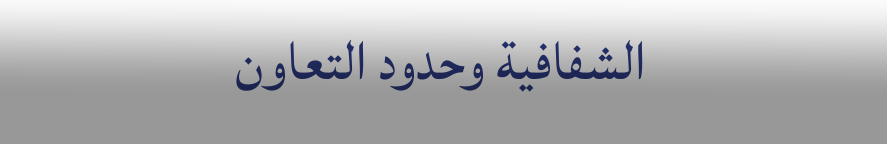الشفافية وحدود التعاون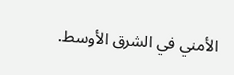الأمني في الشرق الأوسط.